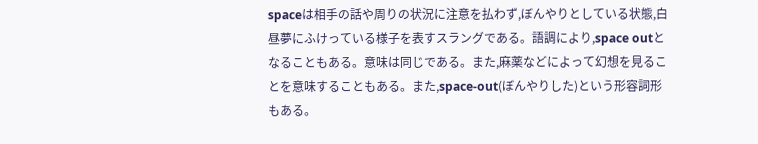spaceは相手の話や周りの状況に注意を払わず,ぼんやりとしている状態,白昼夢にふけっている様子を表すスラングである。語調により,space outとなることもある。意味は同じである。また,麻薬などによって幻想を見ることを意味することもある。また,space-out(ぼんやりした)という形容詞形もある。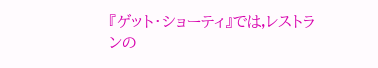『ゲット・ショーティ』では,レストランの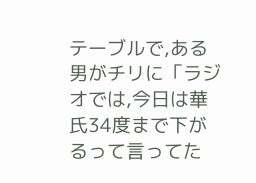テーブルで,ある男がチリに「ラジオでは,今日は華氏34度まで下がるって言ってた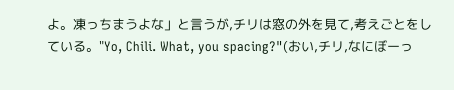よ。凍っちまうよな」と言うが,チリは窓の外を見て,考えごとをしている。"Yo, Chili. What, you spacing?"(おい,チリ,なにぼーっ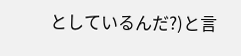としているんだ?)と言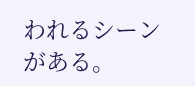われるシーンがある。